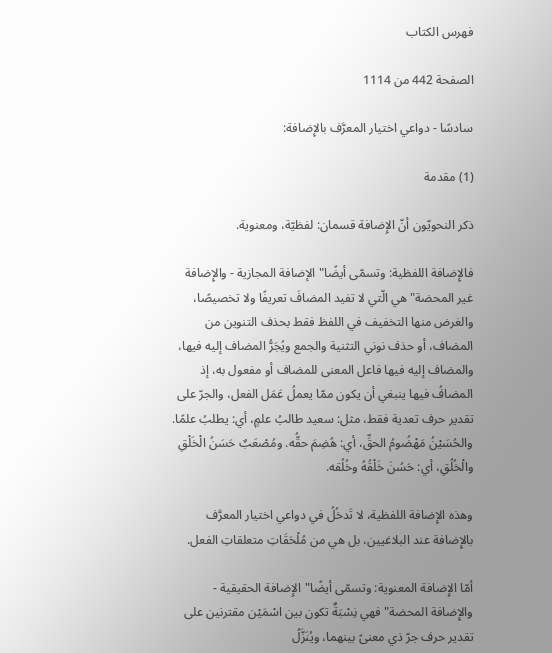فهرس الكتاب

الصفحة 442 من 1114

سادسًا - دواعي اختيار المعرَّف بالإِضافة:

(1) مقدمة

ذكر النحويّون أنّ الإِضافة قسمان: لفظيّة، ومعنوية.

فالإِضافة اللفظية: وتسمّى أيضًا"الإضافة المجازية - والإِضافة غير المحضة"هي الّتي لا تفيد المضافَ تعريفًا ولا تخصيصًا، والغرض منها التخفيف في اللفظ فقط بحذف التنوين من المضاف، أو حذف نوني التثنية والجمع ويُجَرُّ المضاف إليه فيها، والمضاف إليه فيها فاعل المعنى للمضاف أو مفعول به، إذ المضافُ فيها ينبغي أن يكون ممّا يعملُ عَمَل الفعل، والجرّ على تقدير حرف تعدية فقط، مثل: سعيد طالبُ علمٍ، أي: يطلبُ علمًا. والحُسَيْنُ مَهْضُومُ الحقِّ، أي: هُضِمَ حقُّه. ومُصْعَبٌ حَسَنُ الْخَلْقِ والْخُلُقِ، أي: حَسُنَ خَلْقُهُ وخُلُقه.

وهذه الإِضافة اللفظية، لا تَدخُلُ في دواعي اختيار المعرَّف بالإِضافة عند البلاغيين، بل هي من مُلْحَقَاتِ متعلقاتِ الفعل.

أمّا الإِضافة المعنوية: وتسمّى أيضًا"الإِضافة الحقيقية - والإِضافة المحضة"فهي نِسْبَةٌ تكون بين اسْمَيْن مقترنين على تقدير حرف جرّ ذي معنىً بينهما، ويُنَزَّلُ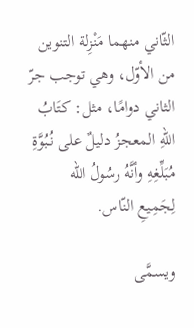الثّاني منهما مَنْزِلة التنوين من الأوّل، وهي توجب جرّ الثاني دوامًا، مثل: كتَابُ اللهِ المعجزُ دليلٌ على نُبُوَّةِ مُبَلِّغِهِ وأنَّهُ رسُولُ الله لِجَمِيعِ النّاس.

ويسمَّى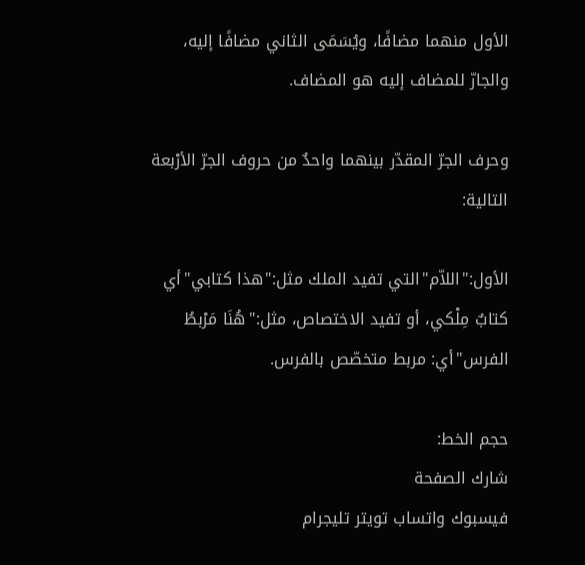الأول منهما مضافًا، ويُسَمَى الثاني مضافًا إليه، والجارّ للمضاف إليه هو المضاف.

وحرف الجرّ المقدّر بينهما واحدٌ من حروف الجرّ الأرْبعة التالية:

الأول:"اللاّم"التي تفيد الملك مثل:"هذا كتابي"أي كتابٌ مِلْكي، أو تفيد الاختصاص، مثل:"هُنَا مَرْبطُ الفرس"أي: مربط متخصّص بالفرس.

حجم الخط:
شارك الصفحة
فيسبوك واتساب تويتر تليجرام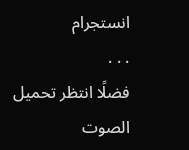انستجرام
. . .
فضلًا انتظر تحميل الصوت